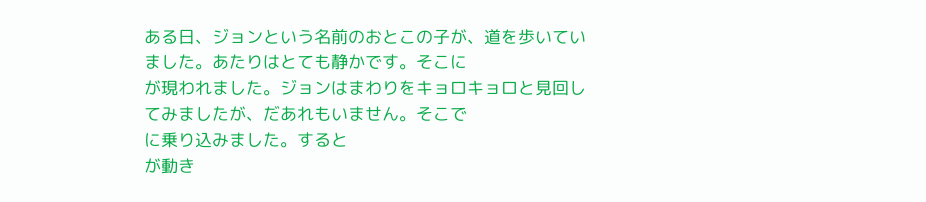ある日、ジョンという名前のおとこの子が、道を歩いていました。あたりはとても静かです。そこに
が現われました。ジョンはまわりをキョロキョロと見回してみましたが、だあれもいません。そこで
に乗り込みました。すると
が動き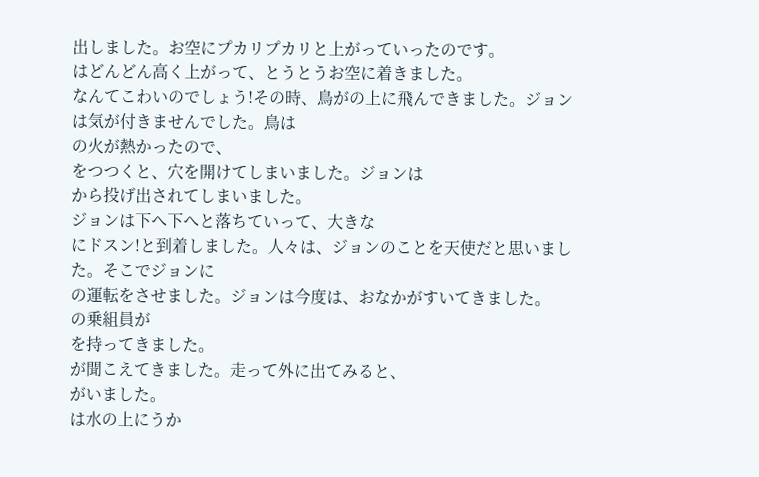出しました。お空にプカリプカリと上がっていったのです。
はどんどん高く上がって、とうとうお空に着きました。
なんてこわいのでしょう!その時、鳥がの上に飛んできました。ジョンは気が付きませんでした。鳥は
の火が熱かったので、
をつつくと、穴を開けてしまいました。ジョンは
から投げ出されてしまいました。
ジョンは下へ下へと落ちていって、大きな
にドスン!と到着しました。人々は、ジョンのことを天使だと思いました。そこでジョンに
の運転をさせました。ジョンは今度は、おなかがすいてきました。
の乗組員が
を持ってきました。
が聞こえてきました。走って外に出てみると、
がいました。
は水の上にうか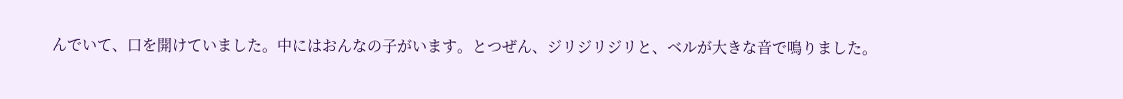んでいて、口を開けていました。中にはおんなの子がいます。とつぜん、ジリジリジリと、ベルが大きな音で鳴りました。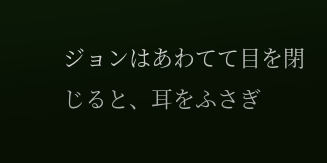ジョンはあわてて目を閉じると、耳をふさぎ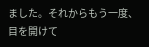ました。それからもう一度、目を開けて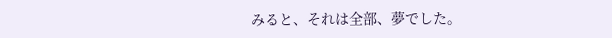みると、それは全部、夢でした。